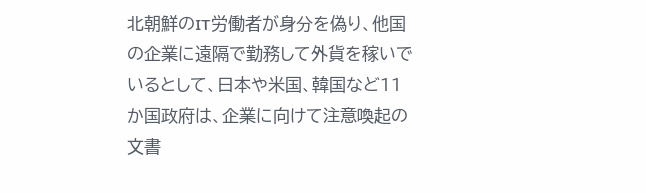北朝鮮のIT労働者が身分を偽り、他国の企業に遠隔で勤務して外貨を稼いでいるとして、日本や米国、韓国など11か国政府は、企業に向けて注意喚起の文書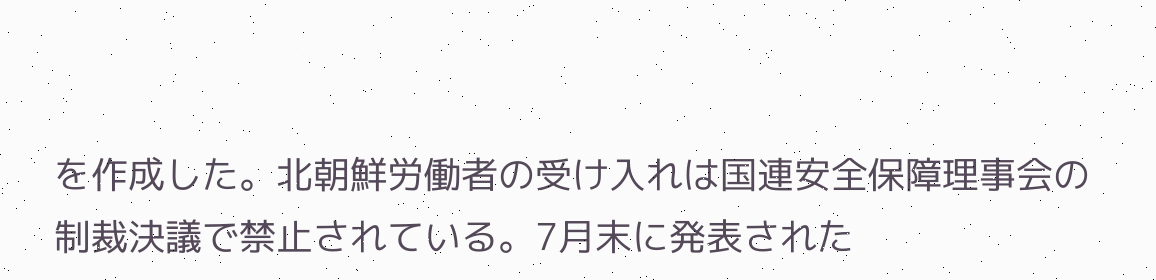を作成した。北朝鮮労働者の受け入れは国連安全保障理事会の制裁決議で禁止されている。7月末に発表された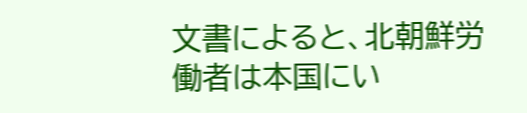文書によると、北朝鮮労働者は本国にい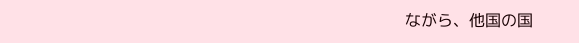ながら、他国の国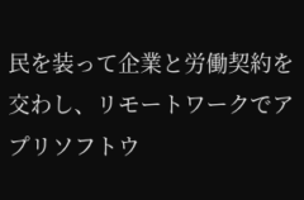民を装って企業と労働契約を交わし、リモートワークでアプリソフトウ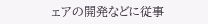ェアの開発などに従事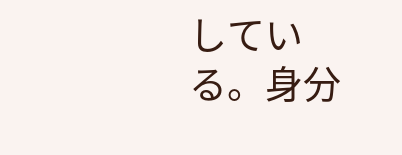している。身分